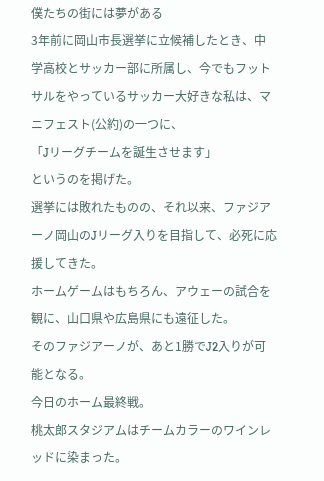僕たちの街には夢がある
3年前に岡山市長選挙に立候補したとき、中学高校とサッカー部に所属し、今でもフットサルをやっているサッカー大好きな私は、マニフェスト(公約)の一つに、
「Jリーグチームを誕生させます」
というのを掲げた。
選挙には敗れたものの、それ以来、ファジアーノ岡山のJリーグ入りを目指して、必死に応援してきた。
ホームゲームはもちろん、アウェーの試合を観に、山口県や広島県にも遠征した。
そのファジアーノが、あと1勝でJ2入りが可能となる。
今日のホーム最終戦。
桃太郎スタジアムはチームカラーのワインレッドに染まった。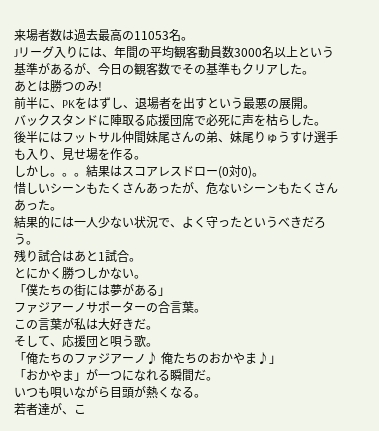来場者数は過去最高の11053名。
Jリーグ入りには、年間の平均観客動員数3000名以上という基準があるが、今日の観客数でその基準もクリアした。
あとは勝つのみ!
前半に、PKをはずし、退場者を出すという最悪の展開。
バックスタンドに陣取る応援団席で必死に声を枯らした。
後半にはフットサル仲間妹尾さんの弟、妹尾りゅうすけ選手も入り、見せ場を作る。
しかし。。。結果はスコアレスドロー(0対0)。
惜しいシーンもたくさんあったが、危ないシーンもたくさんあった。
結果的には一人少ない状況で、よく守ったというべきだろう。
残り試合はあと1試合。
とにかく勝つしかない。
「僕たちの街には夢がある」
ファジアーノサポーターの合言葉。
この言葉が私は大好きだ。
そして、応援団と唄う歌。
「俺たちのファジアーノ♪ 俺たちのおかやま♪」
「おかやま」が一つになれる瞬間だ。
いつも唄いながら目頭が熱くなる。
若者達が、こ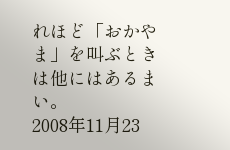れほど「おかやま」を叫ぶときは他にはあるまい。
2008年11月23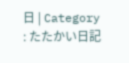日 | Category : たたかい日記